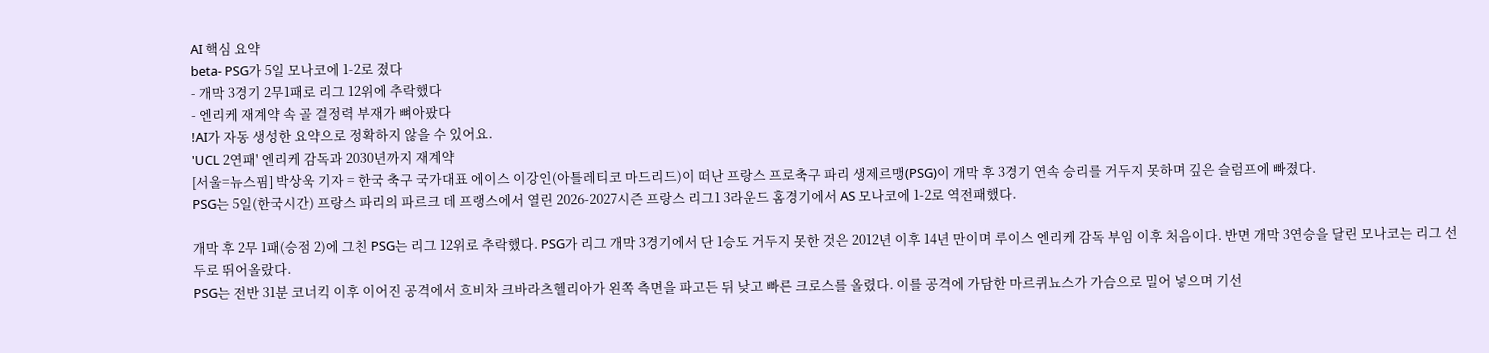AI 핵심 요약
beta- PSG가 5일 모나코에 1-2로 졌다
- 개막 3경기 2무1패로 리그 12위에 추락했다
- 엔리케 재계약 속 골 결정력 부재가 뼈아팠다
!AI가 자동 생성한 요약으로 정확하지 않을 수 있어요.
'UCL 2연패' 엔리케 감독과 2030년까지 재계약
[서울=뉴스핌] 박상욱 기자 = 한국 축구 국가대표 에이스 이강인(아틀레티코 마드리드)이 떠난 프랑스 프로축구 파리 생제르맹(PSG)이 개막 후 3경기 연속 승리를 거두지 못하며 깊은 슬럼프에 빠졌다.
PSG는 5일(한국시간) 프랑스 파리의 파르크 데 프랭스에서 열린 2026-2027시즌 프랑스 리그1 3라운드 홈경기에서 AS 모나코에 1-2로 역전패했다.

개막 후 2무 1패(승점 2)에 그친 PSG는 리그 12위로 추락했다. PSG가 리그 개막 3경기에서 단 1승도 거두지 못한 것은 2012년 이후 14년 만이며 루이스 엔리케 감독 부임 이후 처음이다. 반면 개막 3연승을 달린 모나코는 리그 선두로 뛰어올랐다.
PSG는 전반 31분 코너킥 이후 이어진 공격에서 흐비차 크바라츠헬리아가 왼쪽 측면을 파고든 뒤 낮고 빠른 크로스를 올렸다. 이를 공격에 가담한 마르퀴뇨스가 가슴으로 밀어 넣으며 기선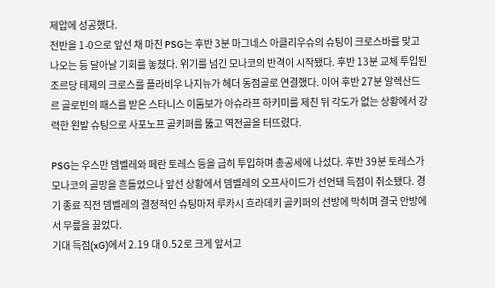제압에 성공했다.
전반을 1-0으로 앞선 채 마친 PSG는 후반 3분 마그네스 아클리우슈의 슈팅이 크로스바를 맞고 나오는 등 달아날 기회를 놓쳤다. 위기를 넘긴 모나코의 반격이 시작됐다. 후반 13분 교체 투입된 조르당 테제의 크로스를 플라비우 나지뉴가 헤더 동점골로 연결했다. 이어 후반 27분 알렉산드르 골로빈의 패스를 받은 스타니스 이둠보가 아슈라프 하키미를 제친 뒤 각도가 없는 상황에서 강력한 왼발 슈팅으로 사포노프 골키퍼를 뚫고 역전골을 터뜨렸다.

PSG는 우스만 뎀벨레와 페란 토레스 등을 급히 투입하며 총공세에 나섰다. 후반 39분 토레스가 모나코의 골망을 흔들었으나 앞선 상황에서 뎀벨레의 오프사이드가 선언돼 득점이 취소됐다. 경기 종료 직전 뎀벨레의 결정적인 슈팅마저 루카시 흐라데키 골키퍼의 선방에 막히며 결국 안방에서 무릎을 꿇었다.
기대 득점(xG)에서 2.19 대 0.52로 크게 앞서고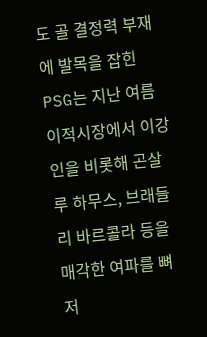도 골 결정력 부재에 발목을 잡힌 PSG는 지난 여름 이적시장에서 이강인을 비롯해 곤살루 하무스, 브래들리 바르콜라 등을 매각한 여파를 뼈저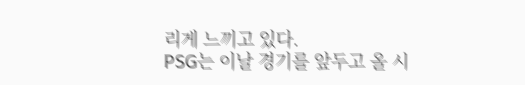리게 느끼고 있다.
PSG는 이날 경기를 앞두고 올 시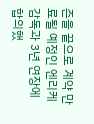즌을 끝으로 계약 만료될 예정인 엔리케 감독과 3년 연장에 합의했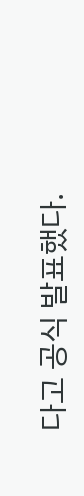다고 공식 발표했다.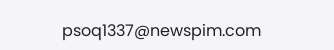psoq1337@newspim.com